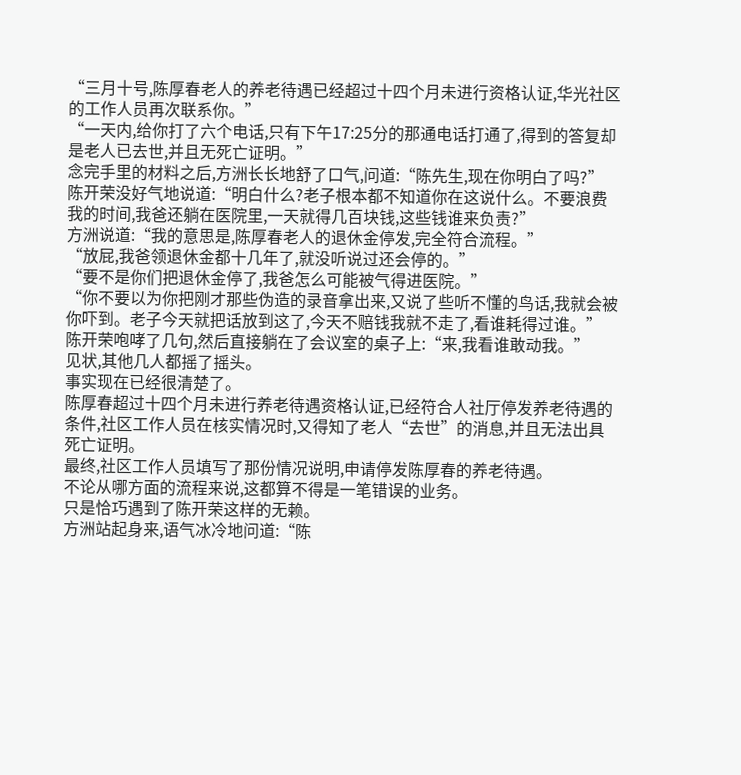“三月十号,陈厚春老人的养老待遇已经超过十四个月未进行资格认证,华光社区的工作人员再次联系你。”
“一天内,给你打了六个电话,只有下午17:25分的那通电话打通了,得到的答复却是老人已去世,并且无死亡证明。”
念完手里的材料之后,方洲长长地舒了口气,问道:“陈先生,现在你明白了吗?”
陈开荣没好气地说道:“明白什么?老子根本都不知道你在这说什么。不要浪费我的时间,我爸还躺在医院里,一天就得几百块钱,这些钱谁来负责?”
方洲说道:“我的意思是,陈厚春老人的退休金停发,完全符合流程。”
“放屁,我爸领退休金都十几年了,就没听说过还会停的。”
“要不是你们把退休金停了,我爸怎么可能被气得进医院。”
“你不要以为你把刚才那些伪造的录音拿出来,又说了些听不懂的鸟话,我就会被你吓到。老子今天就把话放到这了,今天不赔钱我就不走了,看谁耗得过谁。”
陈开荣咆哮了几句,然后直接躺在了会议室的桌子上:“来,我看谁敢动我。”
见状,其他几人都摇了摇头。
事实现在已经很清楚了。
陈厚春超过十四个月未进行养老待遇资格认证,已经符合人社厅停发养老待遇的条件,社区工作人员在核实情况时,又得知了老人“去世”的消息,并且无法出具死亡证明。
最终,社区工作人员填写了那份情况说明,申请停发陈厚春的养老待遇。
不论从哪方面的流程来说,这都算不得是一笔错误的业务。
只是恰巧遇到了陈开荣这样的无赖。
方洲站起身来,语气冰冷地问道:“陈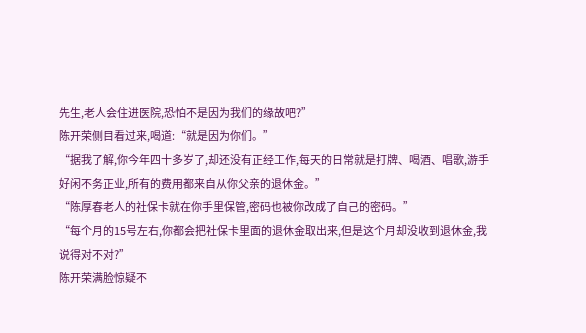先生,老人会住进医院,恐怕不是因为我们的缘故吧?”
陈开荣侧目看过来,喝道:“就是因为你们。”
“据我了解,你今年四十多岁了,却还没有正经工作,每天的日常就是打牌、喝酒、唱歌,游手好闲不务正业,所有的费用都来自从你父亲的退休金。”
“陈厚春老人的社保卡就在你手里保管,密码也被你改成了自己的密码。”
“每个月的15号左右,你都会把社保卡里面的退休金取出来,但是这个月却没收到退休金,我说得对不对?”
陈开荣满脸惊疑不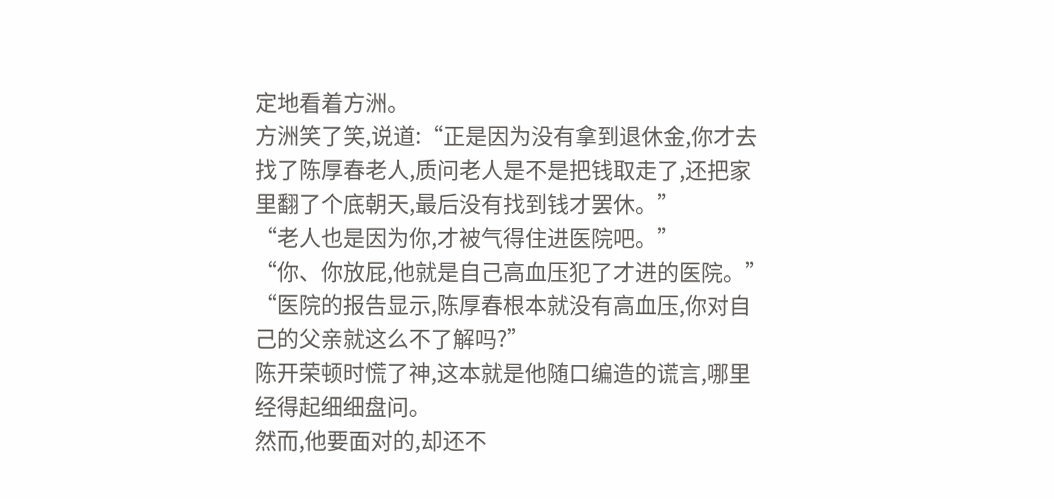定地看着方洲。
方洲笑了笑,说道:“正是因为没有拿到退休金,你才去找了陈厚春老人,质问老人是不是把钱取走了,还把家里翻了个底朝天,最后没有找到钱才罢休。”
“老人也是因为你,才被气得住进医院吧。”
“你、你放屁,他就是自己高血压犯了才进的医院。”
“医院的报告显示,陈厚春根本就没有高血压,你对自己的父亲就这么不了解吗?”
陈开荣顿时慌了神,这本就是他随口编造的谎言,哪里经得起细细盘问。
然而,他要面对的,却还不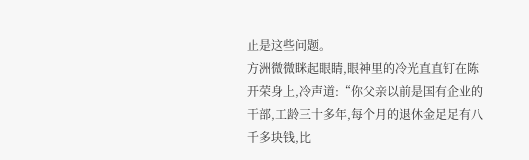止是这些问题。
方洲微微眯起眼睛,眼神里的冷光直直钉在陈开荣身上,冷声道:“你父亲以前是国有企业的干部,工龄三十多年,每个月的退休金足足有八千多块钱,比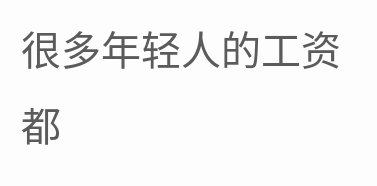很多年轻人的工资都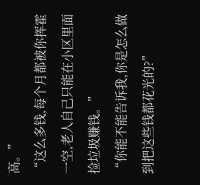高。”
“这么多钱,每个月都被你挥霍一空,老人自己只能在小区里面捡垃圾赚钱。”
“你能不能告诉我,你是怎么做到把这些钱都花光的?”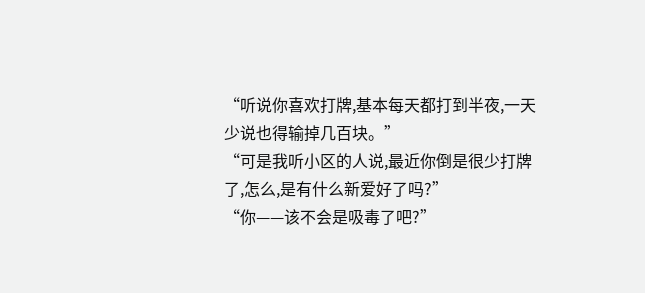“听说你喜欢打牌,基本每天都打到半夜,一天少说也得输掉几百块。”
“可是我听小区的人说,最近你倒是很少打牌了,怎么,是有什么新爱好了吗?”
“你——该不会是吸毒了吧?”